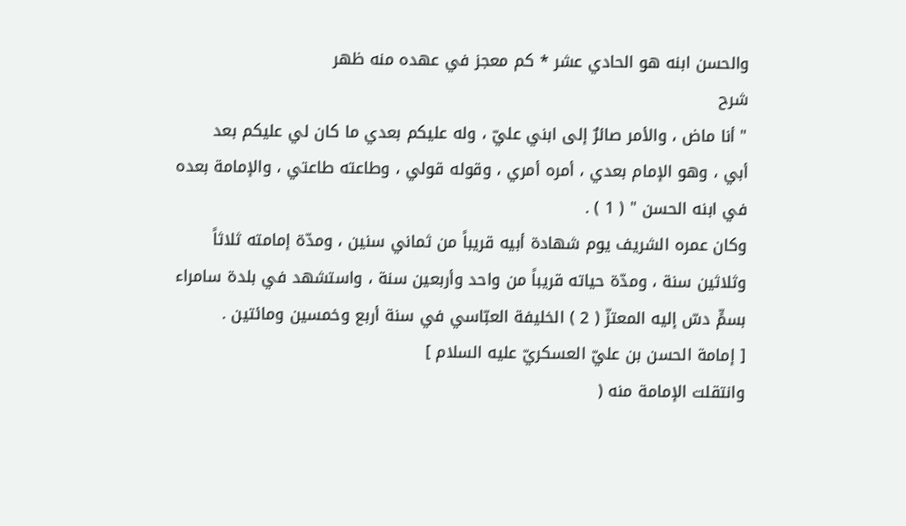والحسن ابنه هو الحادي عشر * كم معجز في عهده منه ظهر
شرح
" أنا ماض ، والأمر صائرٌ إلى ابني عليّ ، وله عليكم بعدي ما كان لي عليكم بعد
أبي ، وهو الإمام بعدي ، أمره أمري ، وقوله قولي ، وطاعته طاعتي ، والإمامة بعده
في ابنه الحسن " ( 1 ) .
وكان عمره الشريف يوم شهادة أبيه قريباً من ثماني سنين ، ومدّة إمامته ثلاثاً
وثلاثين سنة ، ومدّة حياته قريباً من واحد وأربعين سنة ، واستشهد في بلدة سامراء
بسمٍّ دسّ إليه المعتزّ ( 2 ) الخليفة العبّاسي في سنة أربع وخمسين ومائتين .
[ إمامة الحسن بن عليّ العسكريّ عليه السلام ]
وانتقلت الإمامة منه (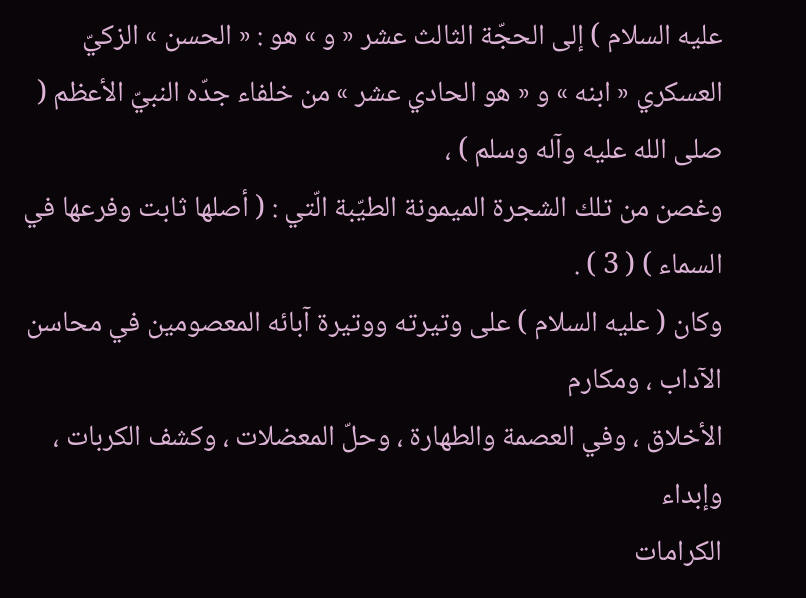عليه السلام ) إلى الحجّة الثالث عشر « و » هو : « الحسن » الزكيّ
العسكري « ابنه » و « هو الحادي عشر » من خلفاء جدّه النبيّ الأعظم ( صلى الله عليه وآله وسلم ) ،
وغصن من تلك الشجرة الميمونة الطيّبة الّتي : ( أصلها ثابت وفرعها في السماء ) ( 3 ) .
وكان ( عليه السلام ) على وتيرته ووتيرة آبائه المعصومين في محاسن الآداب ، ومكارم
الأخلاق ، وفي العصمة والطهارة ، وحلّ المعضلات ، وكشف الكربات ، وإبداء
الكرامات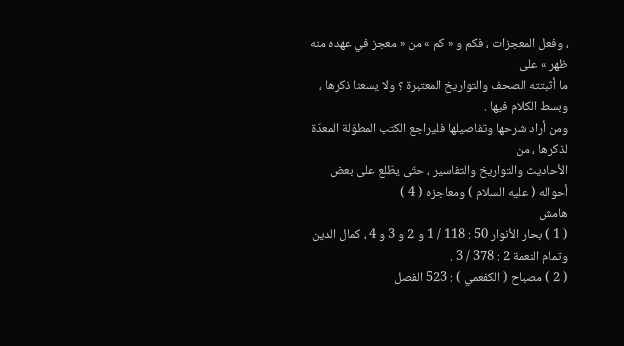، وفعل المعجزات ، فكم و « كم » من « معجز في عهده منه ظهر » على
ما أثبتته الصحف والتواريخ المعتبرة ؟ ولا يسعنا ذكرها ، وبسط الكلام فيها .
ومن أراد شرحها وتفاصيلها فليراجع الكتب المطوّلة المعدّة لذكرها ، من
الأحاديث والتواريخ والتفاسير ، حتّى يطّلع على بعض أحواله ( عليه السلام ) ومعاجزه ( 4 )
هامش
( 1 ) بحار الأنوار 50 : 118 / 1 و 2 و 3 و 4 ، كمال الدين وتمام النعمة 2 : 378 / 3 .
( 2 ) مصباح ( الكفعمي ) : 523 الفصل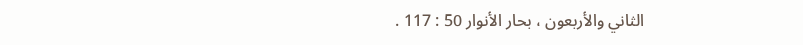الثاني والأربعون ، بحار الأنوار 50 : 117 .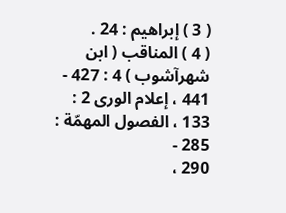( 3 ) إبراهيم : 24 .
( 4 ) المناقب ( ابن شهرآشوب ) 4 : 427 - 441 ، إعلام الورى 2 : 133 ، الفصول المهمّة : 285 -
290 ،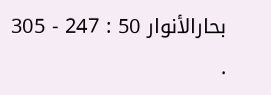بحارالأنوار 50 : 247 - 305 .